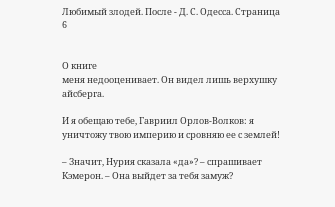Любимый злодей. После - Д. С. Одесса. Страница 6


О книге
меня недооценивает. Он видел лишь верхушку айсберга.

И я обещаю тебе, Гавриил Орлов-Волков: я уничтожу твою империю и сровняю ее с землей!

– Значит, Нурия сказала «да»? – спрашивает Кэмерон. – Она выйдет за тебя замуж?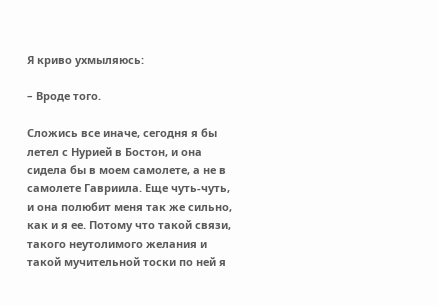Я криво ухмыляюсь:

– Вроде того.

Сложись все иначе, сегодня я бы летел с Нурией в Бостон, и она сидела бы в моем самолете, а не в самолете Гавриила. Еще чуть-чуть, и она полюбит меня так же сильно, как и я ее. Потому что такой связи, такого неутолимого желания и такой мучительной тоски по ней я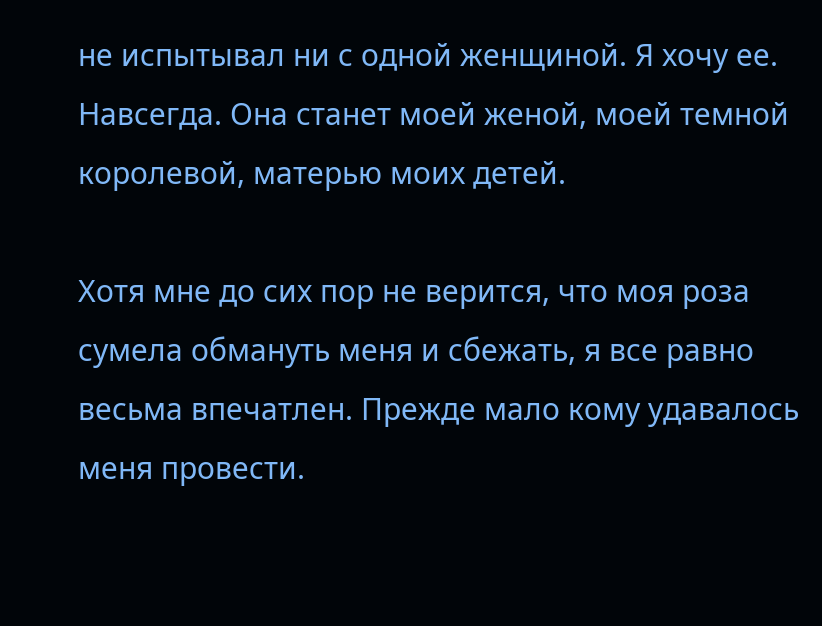не испытывал ни с одной женщиной. Я хочу ее. Навсегда. Она станет моей женой, моей темной королевой, матерью моих детей.

Хотя мне до сих пор не верится, что моя роза сумела обмануть меня и сбежать, я все равно весьма впечатлен. Прежде мало кому удавалось меня провести.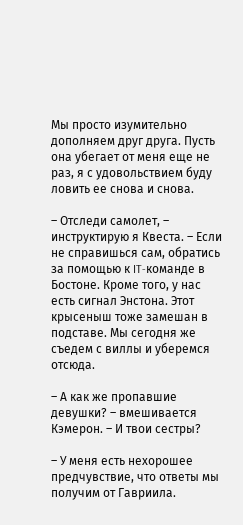Мы просто изумительно дополняем друг друга. Пусть она убегает от меня еще не раз, я с удовольствием буду ловить ее снова и снова.

– Отследи самолет, – инструктирую я Квеста. – Если не справишься сам, обратись за помощью к IT-команде в Бостоне. Кроме того, у нас есть сигнал Энстона. Этот крысеныш тоже замешан в подставе. Мы сегодня же съедем с виллы и уберемся отсюда.

– А как же пропавшие девушки? – вмешивается Кэмерон. – И твои сестры?

– У меня есть нехорошее предчувствие, что ответы мы получим от Гавриила.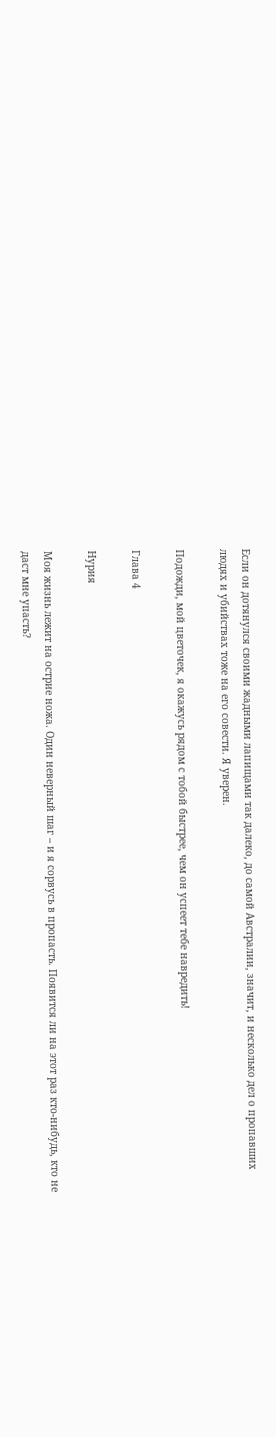Если он дотянулся своими жадными лапищами так далеко, до самой Австралии, значит, и несколько дел о пропавших людях и убийствах тоже на его совести. Я уверен.

Подожди, мой цветочек, я окажусь рядом с тобой быстрее, чем он успеет тебе навредить!

Глава 4

Нурия

Моя жизнь лежит на острие ножа. Один неверный шаг – и я сорвусь в пропасть. Появится ли на этот раз кто-нибудь, кто не даст мне упасть?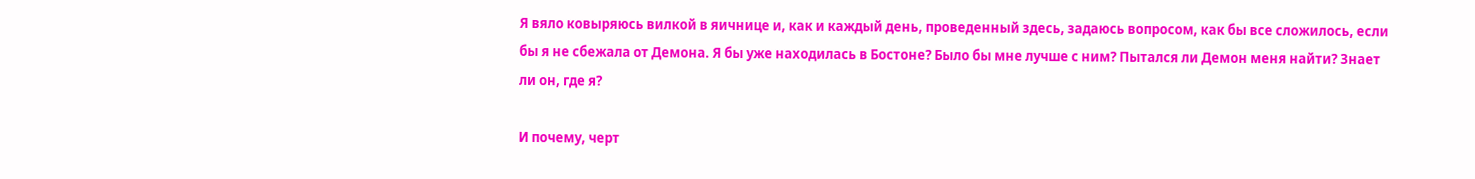Я вяло ковыряюсь вилкой в яичнице и, как и каждый день, проведенный здесь, задаюсь вопросом, как бы все сложилось, если бы я не сбежала от Демона. Я бы уже находилась в Бостоне? Было бы мне лучше с ним? Пытался ли Демон меня найти? Знает ли он, где я?

И почему, черт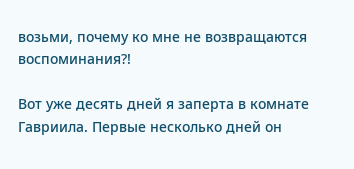возьми, почему ко мне не возвращаются воспоминания?!

Вот уже десять дней я заперта в комнате Гавриила. Первые несколько дней он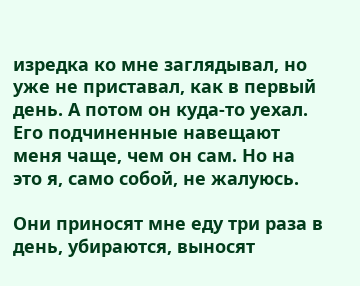изредка ко мне заглядывал, но уже не приставал, как в первый день. А потом он куда-то уехал. Его подчиненные навещают меня чаще, чем он сам. Но на это я, само собой, не жалуюсь.

Они приносят мне еду три раза в день, убираются, выносят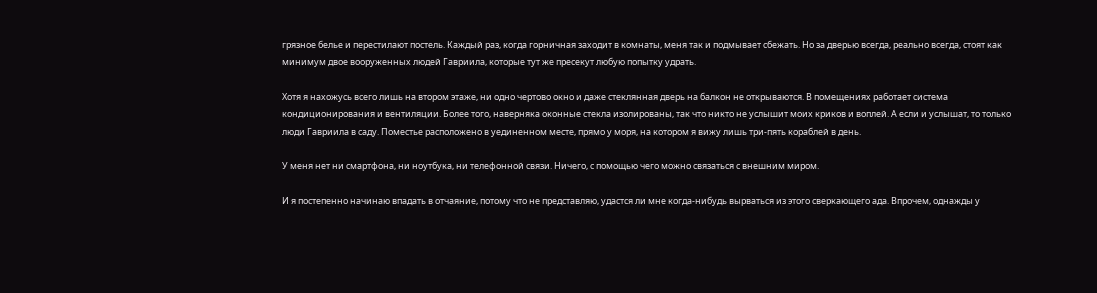грязное белье и перестилают постель. Каждый раз, когда горничная заходит в комнаты, меня так и подмывает сбежать. Но за дверью всегда, реально всегда, стоят как минимум двое вооруженных людей Гавриила, которые тут же пресекут любую попытку удрать.

Хотя я нахожусь всего лишь на втором этаже, ни одно чертово окно и даже стеклянная дверь на балкон не открываются. В помещениях работает система кондиционирования и вентиляции. Более того, наверняка оконные стекла изолированы, так что никто не услышит моих криков и воплей. А если и услышат, то только люди Гавриила в саду. Поместье расположено в уединенном месте, прямо у моря, на котором я вижу лишь три-пять кораблей в день.

У меня нет ни смартфона, ни ноутбука, ни телефонной связи. Ничего, с помощью чего можно связаться с внешним миром.

И я постепенно начинаю впадать в отчаяние, потому что не представляю, удастся ли мне когда-нибудь вырваться из этого сверкающего ада. Впрочем, однажды у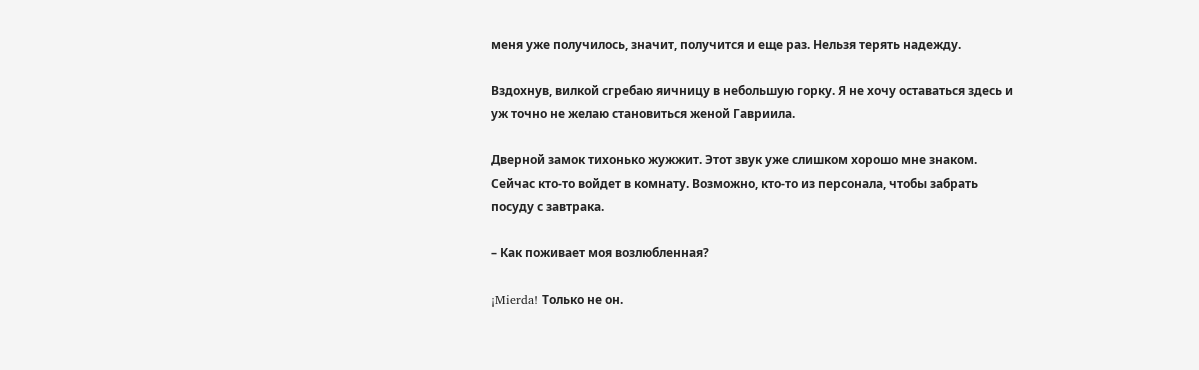меня уже получилось, значит, получится и еще раз. Нельзя терять надежду.

Вздохнув, вилкой сгребаю яичницу в небольшую горку. Я не хочу оставаться здесь и уж точно не желаю становиться женой Гавриила.

Дверной замок тихонько жужжит. Этот звук уже слишком хорошо мне знаком. Сейчас кто-то войдет в комнату. Возможно, кто-то из персонала, чтобы забрать посуду с завтрака.

– Как поживает моя возлюбленная?

¡Mierda! Только не он.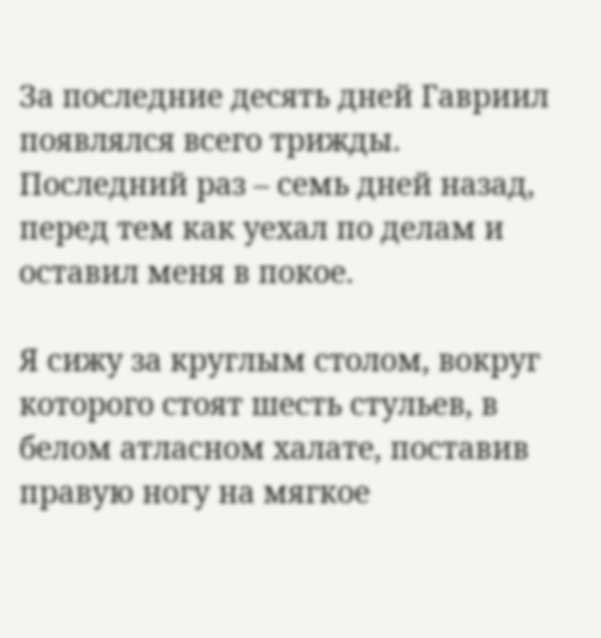За последние десять дней Гавриил появлялся всего трижды. Последний раз – семь дней назад, перед тем как уехал по делам и оставил меня в покое.

Я сижу за круглым столом, вокруг которого стоят шесть стульев, в белом атласном халате, поставив правую ногу на мягкое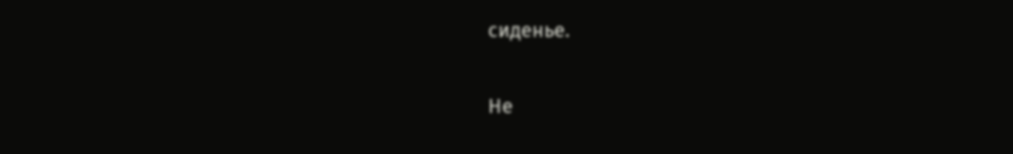сиденье.

Не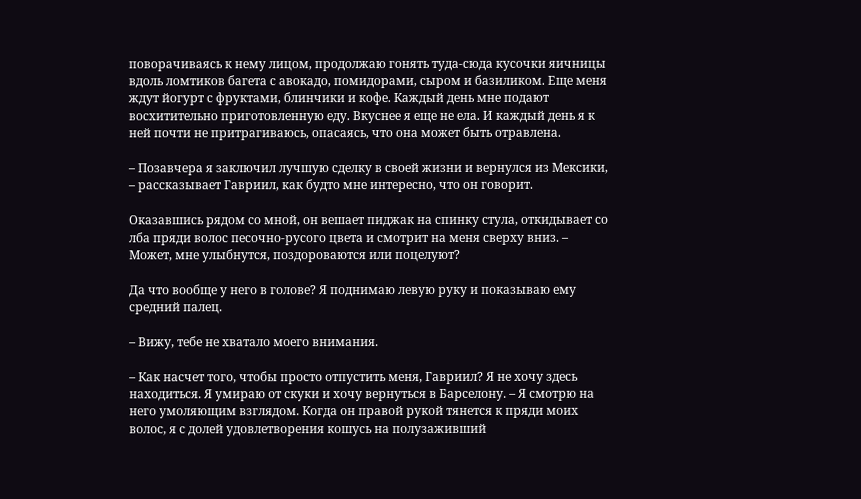поворачиваясь к нему лицом, продолжаю гонять туда-сюда кусочки яичницы вдоль ломтиков багета с авокадо, помидорами, сыром и базиликом. Еще меня ждут йогурт с фруктами, блинчики и кофе. Каждый день мне подают восхитительно приготовленную еду. Вкуснее я еще не ела. И каждый день я к ней почти не притрагиваюсь, опасаясь, что она может быть отравлена.

– Позавчера я заключил лучшую сделку в своей жизни и вернулся из Мексики, – рассказывает Гавриил, как будто мне интересно, что он говорит.

Оказавшись рядом со мной, он вешает пиджак на спинку стула, откидывает со лба пряди волос песочно-русого цвета и смотрит на меня сверху вниз. – Может, мне улыбнутся, поздороваются или поцелуют?

Да что вообще у него в голове? Я поднимаю левую руку и показываю ему средний палец.

– Вижу, тебе не хватало моего внимания.

– Как насчет того, чтобы просто отпустить меня, Гавриил? Я не хочу здесь находиться. Я умираю от скуки и хочу вернуться в Барселону. – Я смотрю на него умоляющим взглядом. Когда он правой рукой тянется к пряди моих волос, я с долей удовлетворения кошусь на полузаживший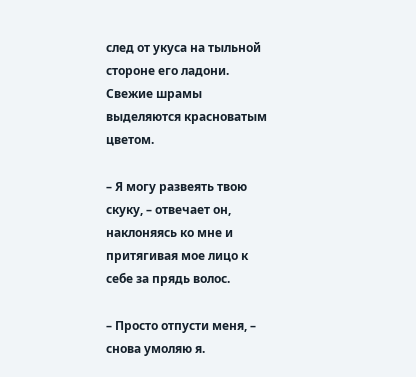след от укуса на тыльной стороне его ладони. Свежие шрамы выделяются красноватым цветом.

– Я могу развеять твою скуку, – отвечает он, наклоняясь ко мне и притягивая мое лицо к себе за прядь волос.

– Просто отпусти меня, – снова умоляю я.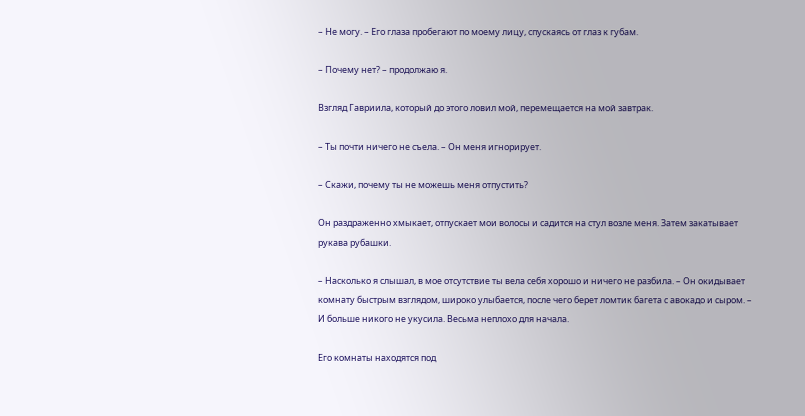– Не могу. – Его глаза пробегают по моему лицу, спускаясь от глаз к губам.

– Почему нет? – продолжаю я.

Взгляд Гавриила, который до этого ловил мой, перемещается на мой завтрак.

– Ты почти ничего не съела. – Он меня игнорирует.

– Скажи, почему ты не можешь меня отпустить?

Он раздраженно хмыкает, отпускает мои волосы и садится на стул возле меня. Затем закатывает рукава рубашки.

– Насколько я слышал, в мое отсутствие ты вела себя хорошо и ничего не разбила. – Он окидывает комнату быстрым взглядом, широко улыбается, после чего берет ломтик багета с авокадо и сыром. – И больше никого не укусила. Весьма неплохо для начала.

Его комнаты находятся под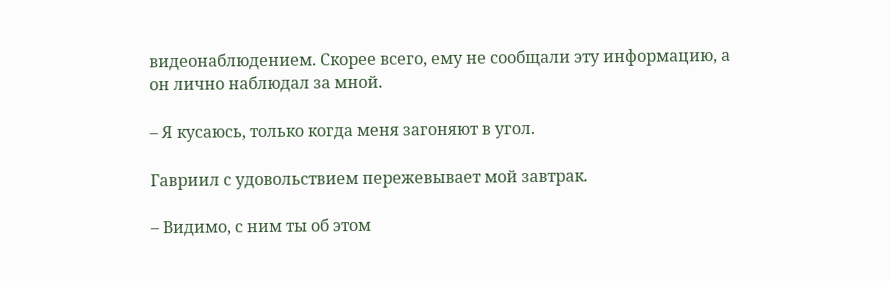видеонаблюдением. Скорее всего, ему не сообщали эту информацию, а он лично наблюдал за мной.

– Я кусаюсь, только когда меня загоняют в угол.

Гавриил с удовольствием пережевывает мой завтрак.

– Видимо, с ним ты об этом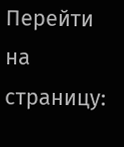Перейти на страницу: